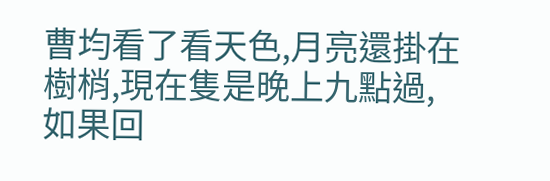曹均看了看天色,月亮還掛在樹梢,現在隻是晚上九點過,如果回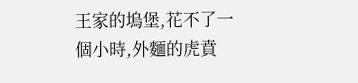王家的塢堡,花不了一個小時,外麵的虎賁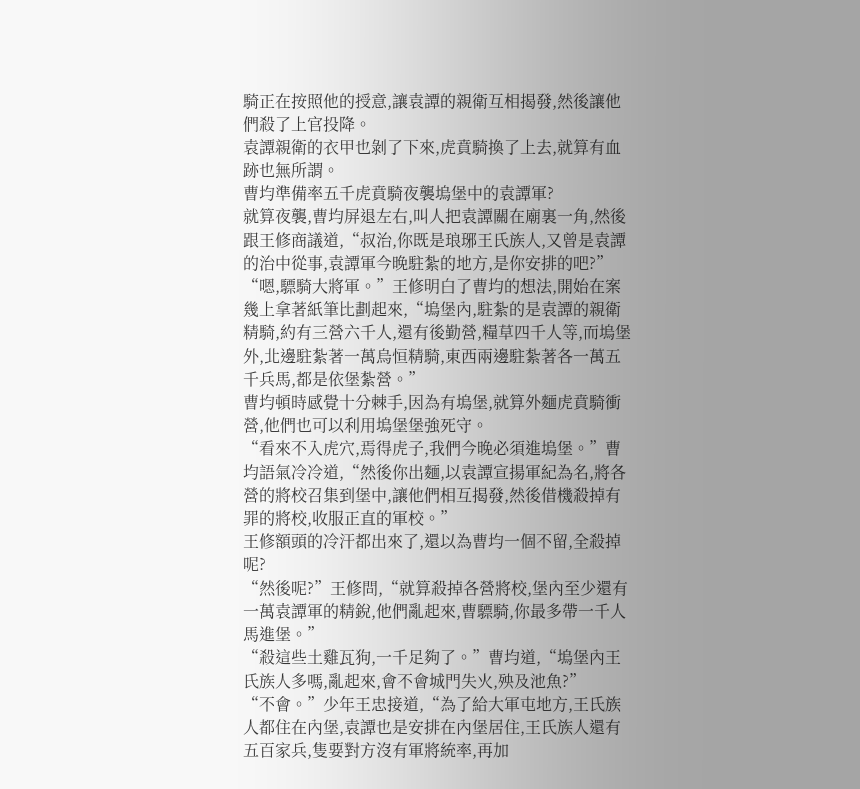騎正在按照他的授意,讓袁譚的親衛互相揭發,然後讓他們殺了上官投降。
袁譚親衛的衣甲也剝了下來,虎賁騎換了上去,就算有血跡也無所謂。
曹均準備率五千虎賁騎夜襲塢堡中的袁譚軍?
就算夜襲,曹均屏退左右,叫人把袁譚關在廟裏一角,然後跟王修商議道,“叔治,你既是琅琊王氏族人,又曾是袁譚的治中從事,袁譚軍今晚駐紮的地方,是你安排的吧?”
“嗯,驃騎大將軍。”王修明白了曹均的想法,開始在案幾上拿著紙筆比劃起來,“塢堡內,駐紮的是袁譚的親衛精騎,約有三營六千人,還有後勤營,糧草四千人等,而塢堡外,北邊駐紮著一萬烏恒精騎,東西兩邊駐紮著各一萬五千兵馬,都是依堡紮營。”
曹均頓時感覺十分棘手,因為有塢堡,就算外麵虎賁騎衝營,他們也可以利用塢堡堡強死守。
“看來不入虎穴,焉得虎子,我們今晚必須進塢堡。”曹均語氣冷冷道,“然後你出麵,以袁譚宣揚軍紀為名,將各營的將校召集到堡中,讓他們相互揭發,然後借機殺掉有罪的將校,收服正直的軍校。”
王修額頭的冷汗都出來了,還以為曹均一個不留,全殺掉呢?
“然後呢?”王修問,“就算殺掉各營將校,堡內至少還有一萬袁譚軍的精銳,他們亂起來,曹驃騎,你最多帶一千人馬進堡。”
“殺這些土雞瓦狗,一千足夠了。”曹均道,“塢堡內王氏族人多嗎,亂起來,會不會城門失火,殃及池魚?”
“不會。”少年王忠接道,“為了給大軍屯地方,王氏族人都住在內堡,袁譚也是安排在內堡居住,王氏族人還有五百家兵,隻要對方沒有軍將統率,再加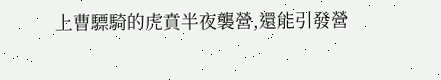上曹驃騎的虎賁半夜襲營,還能引發營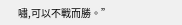嘯,可以不戰而勝。”